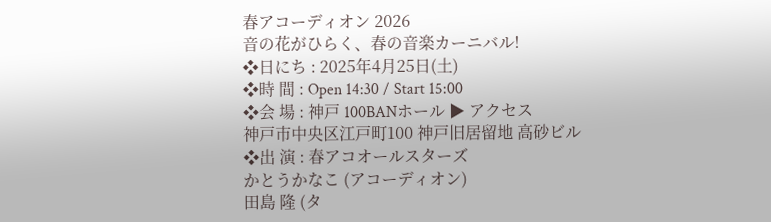春アコーディオン 2026
音の花がひらく、春の音楽カーニバル!
❖日にち : 2025年4月25日(土)
❖時 間 : Open 14:30 / Start 15:00
❖会 場 : 神戸 100BANホール ▶ アクセス
神戸市中央区江戸町100 神戸旧居留地 高砂ビル
❖出 演 : 春アコオールスターズ
かとうかなこ (アコーディオン)
田島 隆 (タ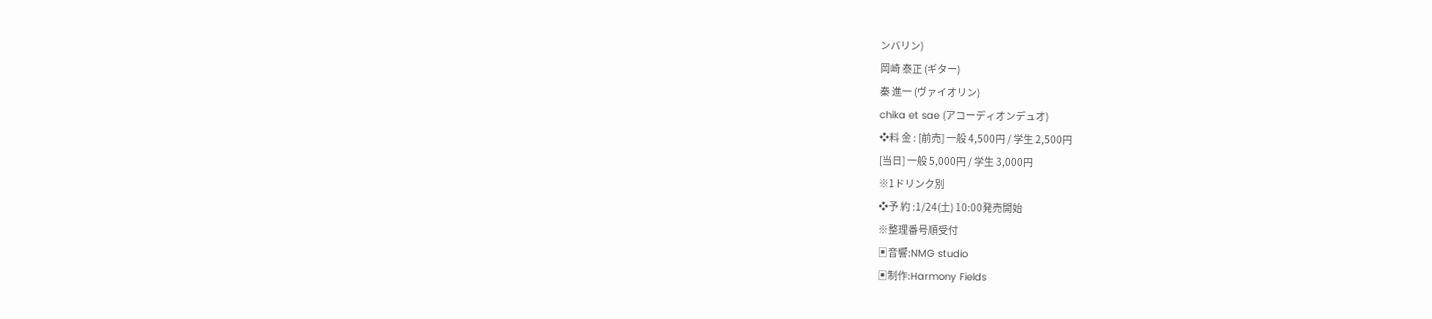ンバリン)
岡崎 泰正 (ギター)
秦 進一 (ヴァイオリン)
chika et sae (アコーディオンデュオ)
❖料 金 : [前売] 一般 4,500円 / 学生 2,500円
[当日] 一般 5,000円 / 学生 3,000円
※1ドリンク別
❖予 約 :1/24(土) 10:00発売開始
※整理番号順受付
▣音響:NMG studio
▣制作:Harmony Fields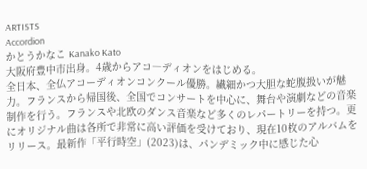ARTISTS
Accordion
かとうかなこ Kanako Kato
大阪府豊中市出身。4歳からアコ―ディオンをはじめる。
全日本、全仏アコーディオンコンクール優勝。繊細かつ大胆な蛇腹扱いが魅力。フランスから帰国後、全国でコンサートを中心に、舞台や演劇などの音楽制作を行う。フランスや北欧のダンス音楽など多くのレパートリーを持つ。更にオリジナル曲は各所で非常に高い評価を受けており、現在10枚のアルバムをリリース。最新作「平行時空」(2023)は、パンデミック中に感じた心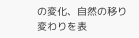の変化、自然の移り変わりを表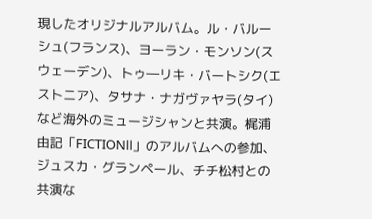現したオリジナルアルバム。ル・バルーシュ(フランス)、ヨーラン・モンソン(スウェーデン)、トゥ―リキ・バートシク(エストニア)、タサナ・ナガヴァヤラ(タイ)など海外のミュージシャンと共演。梶浦由記「FICTIONⅡ」のアルバムへの参加、ジュスカ・グランペール、チチ松村との共演な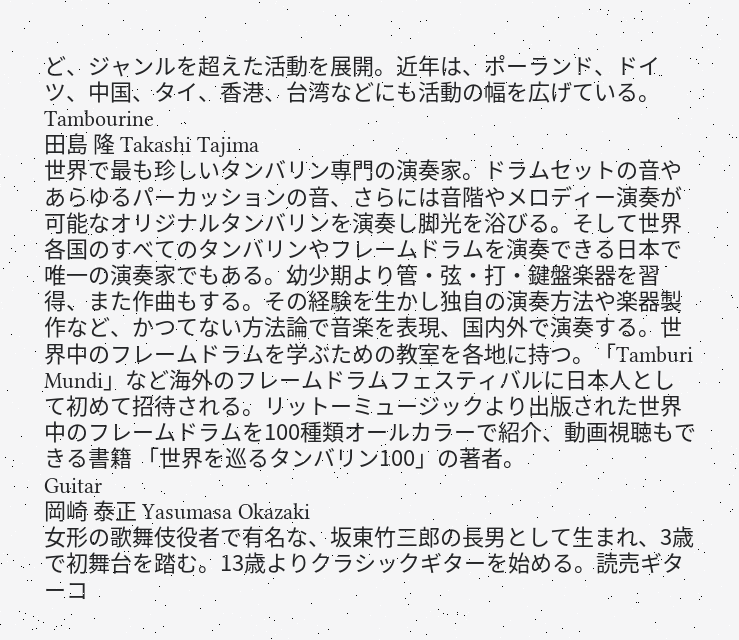ど、ジャンルを超えた活動を展開。近年は、ポーランド、ドイツ、中国、タイ、香港、台湾などにも活動の幅を広げている。
Tambourine
田島 隆 Takashi Tajima
世界で最も珍しいタンバリン専門の演奏家。ドラムセットの音やあらゆるパーカッションの音、さらには音階やメロディー演奏が可能なオリジナルタンバリンを演奏し脚光を浴びる。そして世界各国のすべてのタンバリンやフレームドラムを演奏できる日本で唯一の演奏家でもある。幼少期より管・弦・打・鍵盤楽器を習得、また作曲もする。その経験を生かし独自の演奏方法や楽器製作など、かつてない方法論で音楽を表現、国内外で演奏する。世界中のフレームドラムを学ぶための教室を各地に持つ。「Tamburi Mundi」など海外のフレームドラムフェスティバルに日本人として初めて招待される。リットーミュージックより出版された世界中のフレームドラムを100種類オールカラーで紹介、動画視聴もできる書籍 「世界を巡るタンバリン100」の著者。
Guitar
岡崎 泰正 Yasumasa Okazaki
女形の歌舞伎役者で有名な、坂東竹三郎の長男として生まれ、3歳で初舞台を踏む。13歳よりクラシックギターを始める。読売ギターコ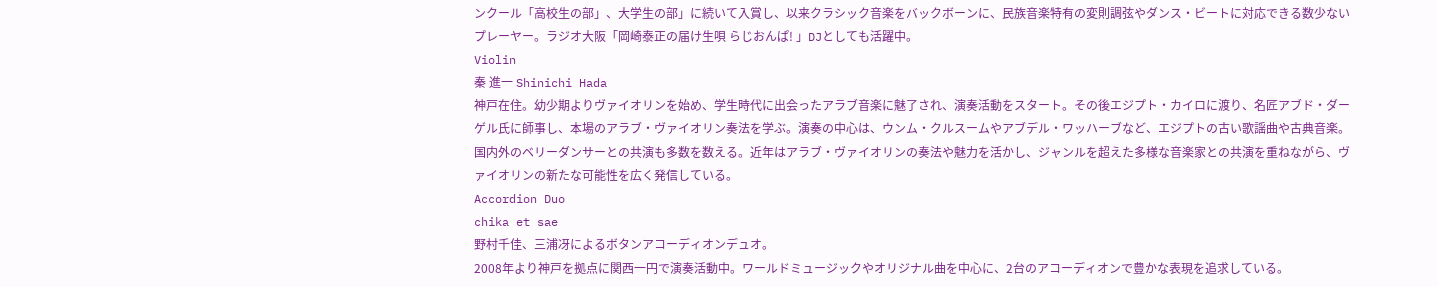ンクール「高校生の部」、大学生の部」に続いて入賞し、以来クラシック音楽をバックボーンに、民族音楽特有の変則調弦やダンス・ビートに対応できる数少ないプレーヤー。ラジオ大阪「岡崎泰正の届け生唄 らじおんぱ! 」DJとしても活躍中。
Violin
秦 進一 Shinichi Hada
神戸在住。幼少期よりヴァイオリンを始め、学生時代に出会ったアラブ音楽に魅了され、演奏活動をスタート。その後エジプト・カイロに渡り、名匠アブド・ダーゲル氏に師事し、本場のアラブ・ヴァイオリン奏法を学ぶ。演奏の中心は、ウンム・クルスームやアブデル・ワッハーブなど、エジプトの古い歌謡曲や古典音楽。国内外のベリーダンサーとの共演も多数を数える。近年はアラブ・ヴァイオリンの奏法や魅力を活かし、ジャンルを超えた多様な音楽家との共演を重ねながら、ヴァイオリンの新たな可能性を広く発信している。
Accordion Duo
chika et sae
野村千佳、三浦冴によるボタンアコーディオンデュオ。
2008年より神戸を拠点に関西一円で演奏活動中。ワールドミュージックやオリジナル曲を中心に、2台のアコーディオンで豊かな表現を追求している。